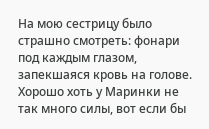На мою сестрицу было страшно смотреть: фонари под каждым глазом, запекшаяся кровь на голове. Хорошо хоть у Маринки не так много силы, вот если бы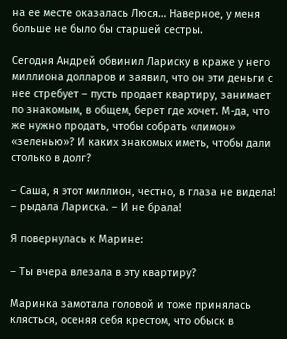на ее месте оказалась Люся… Наверное, у меня больше не было бы старшей сестры.

Сегодня Андрей обвинил Лариску в краже у него миллиона долларов и заявил, что он эти деньги с нее стребует – пусть продает квартиру, занимает по знакомым, в общем, берет где хочет. М-да, что же нужно продать, чтобы собрать «лимон» «зеленью»? И каких знакомых иметь, чтобы дали столько в долг?

– Саша, я этот миллион, честно, в глаза не видела! – рыдала Лариска. – И не брала!

Я повернулась к Марине:

– Ты вчера влезала в эту квартиру?

Маринка замотала головой и тоже принялась клясться, осеняя себя крестом, что обыск в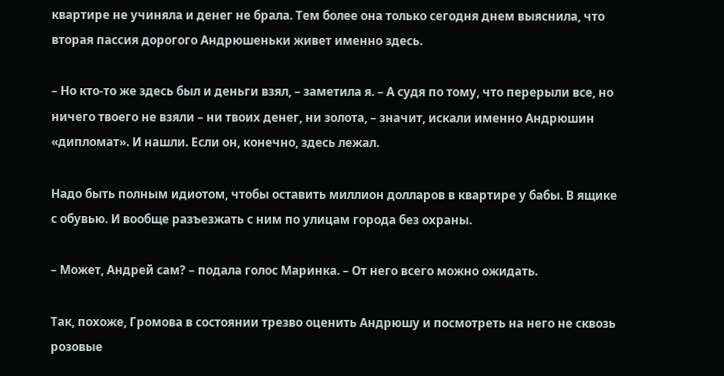квартире не учиняла и денег не брала. Тем более она только сегодня днем выяснила, что вторая пассия дорогого Андрюшеньки живет именно здесь.

– Но кто-то же здесь был и деньги взял, – заметила я. – А судя по тому, что перерыли все, но ничего твоего не взяли – ни твоих денег, ни золота, – значит, искали именно Андрюшин «дипломат». И нашли. Если он, конечно, здесь лежал.

Надо быть полным идиотом, чтобы оставить миллион долларов в квартире у бабы. В ящике с обувью. И вообще разъезжать с ним по улицам города без охраны.

– Может, Андрей сам? – подала голос Маринка. – От него всего можно ожидать.

Так, похоже, Громова в состоянии трезво оценить Андрюшу и посмотреть на него не сквозь розовые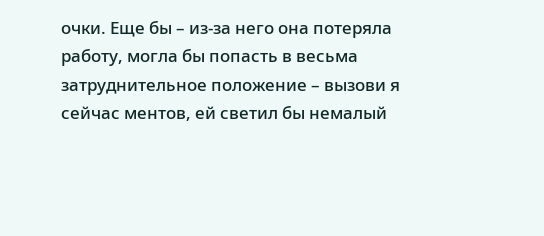очки. Еще бы – из-за него она потеряла работу, могла бы попасть в весьма затруднительное положение – вызови я сейчас ментов, ей светил бы немалый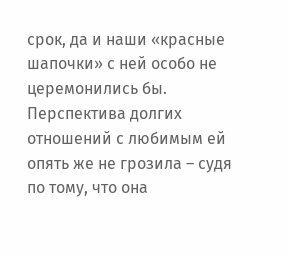срок, да и наши «красные шапочки» с ней особо не церемонились бы. Перспектива долгих отношений с любимым ей опять же не грозила – судя по тому, что она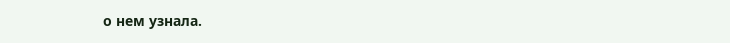о нем узнала.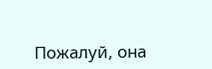Пожалуй, она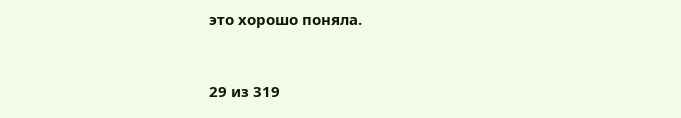это хорошо поняла.



29 из 319